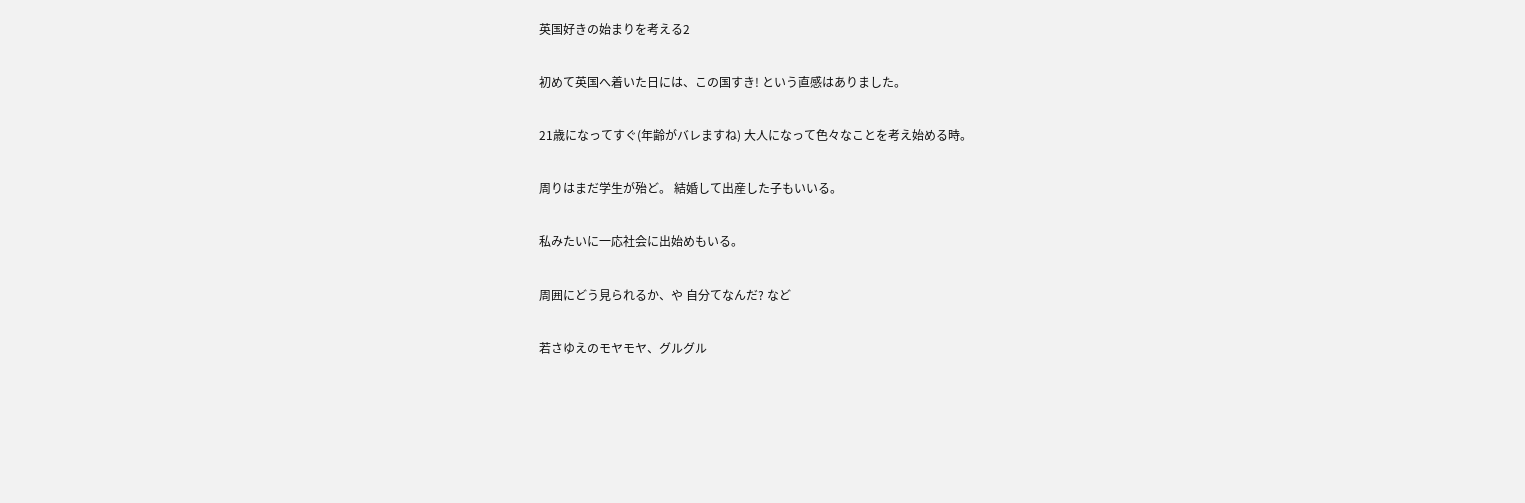英国好きの始まりを考える2

初めて英国へ着いた日には、この国すき! という直感はありました。

21歳になってすぐ(年齢がバレますね) 大人になって色々なことを考え始める時。

周りはまだ学生が殆ど。 結婚して出産した子もいいる。

私みたいに一応社会に出始めもいる。

周囲にどう見られるか、や 自分てなんだ? など

若さゆえのモヤモヤ、グルグル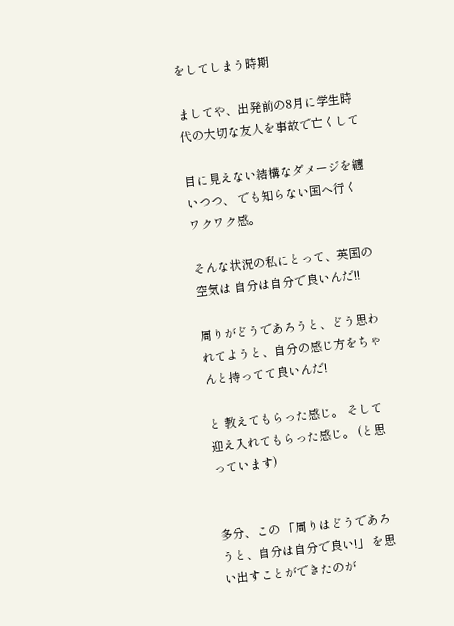をしてしまう時期

ましてや、出発前の8月に学生時代の大切な友人を事故で亡くして

目に見えない結構なダメージを纏いつつ、 でも知らない国へ行くワクワク感。

そんな状況の私にとって、英国の空気は 自分は自分で良いんだ!!

周りがどうであろうと、どう思われてようと、自分の感じ方をちゃんと持ってて良いんだ!

と 教えてもらった感じ。 そして迎え入れてもらった感じ。 (と思っています)


多分、この 「周りはどうであろうと、自分は自分で良い!」 を思い出すことができたのが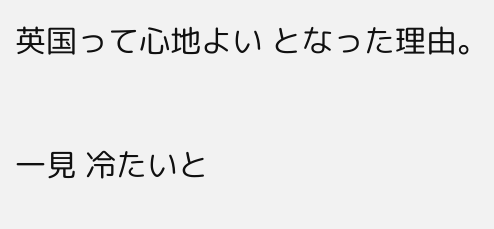英国って心地よい となった理由。

一見 冷たいと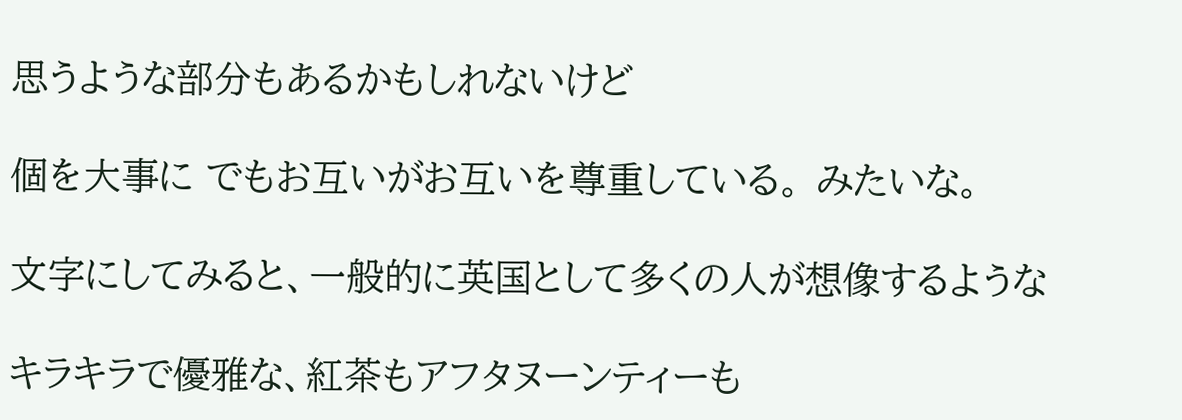思うような部分もあるかもしれないけど

個を大事に でもお互いがお互いを尊重している。 みたいな。

文字にしてみると、一般的に英国として多くの人が想像するような

キラキラで優雅な、紅茶もアフタヌーンティーも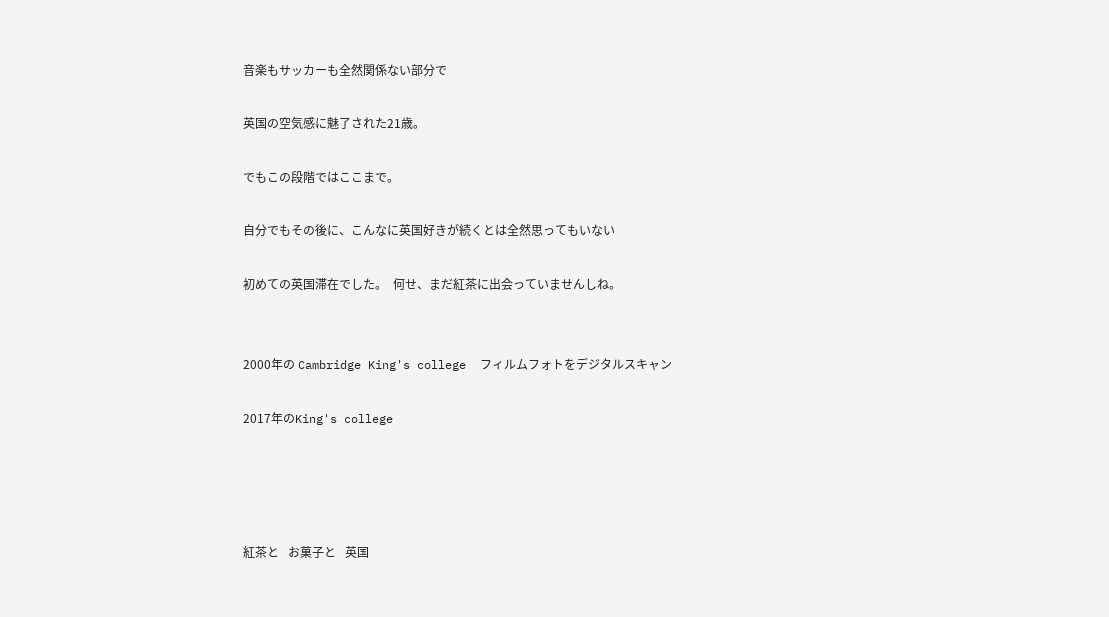音楽もサッカーも全然関係ない部分で

英国の空気感に魅了された21歳。

でもこの段階ではここまで。

自分でもその後に、こんなに英国好きが続くとは全然思ってもいない

初めての英国滞在でした。  何せ、まだ紅茶に出会っていませんしね。


2000年の Cambridge King's college  フィルムフォトをデジタルスキャン

2017年のKing's college




紅茶と   お菓子と   英国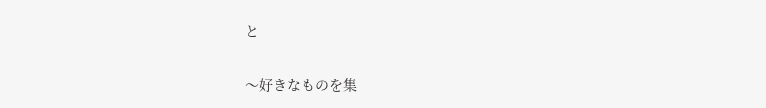と

〜好きなものを集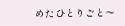めたひとりごと〜